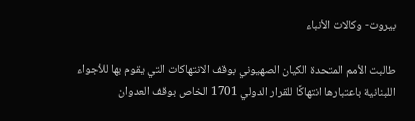بيروت- وكالات الأنباء

طالبت الأمم المتحدة الكيان الصهيوني بوقف الانتهاكات التي يقوم بها للأجواء اللبنانية باعتبارها انتهاكًا للقرار الدولي 1701 الخاص بوقف العدوان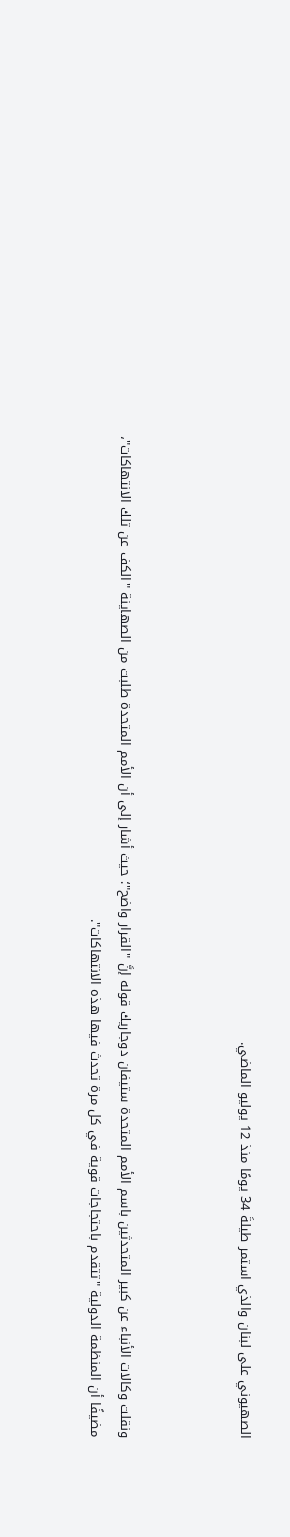الصهيوني على لبنان والذي استمر طيلةَ 34 يومًا منذ 12 يوليو الماضي.



ونقلت وكالات الأنباء عن كبير المتحدثين باسم الأمم المتحدة ستيفان دوجاريك قوله إنَّ "القرار واضح"؛ حيث أشار إلى أن الأمم المتحدة طلبت من الصهاينة "الكف عن تلك الانتهاكات"، مضيفًا أن المنظمة الدولية "تتقدم باحتجاجات قوية في كل مرة تحدث فيها هذه الانتهاكات".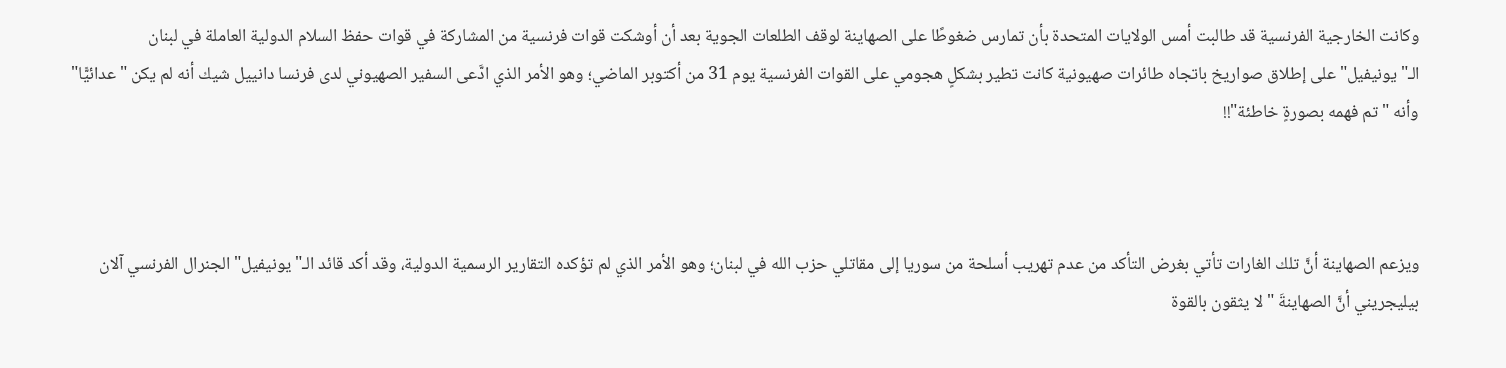وكانت الخارجية الفرنسية قد طالبت أمس الولايات المتحدة بأن تمارس ضغوطًا على الصهاينة لوقف الطلعات الجوية بعد أن أوشكت قوات فرنسية من المشاركة في قوات حفظ السلام الدولية العاملة في لبنان الـ"يونيفيل" على إطلاق صواريخ باتجاه طائرات صهيونية كانت تطير بشكلٍ هجومي على القوات الفرنسية يوم 31 من أكتوبر الماضي؛ وهو الأمر الذي ادَّعى السفير الصهيوني لدى فرنسا دانييل شيك أنه لم يكن "عدائيًّا" وأنه "تم فهمه بصورةٍ خاطئة"!!



ويزعم الصهاينة أنَّ تلك الغارات تأتي بغرض التأكد من عدم تهريب أسلحة من سوريا إلى مقاتلي حزب الله في لبنان؛ وهو الأمر الذي لم تؤكده التقارير الرسمية الدولية، وقد أكد قائد الـ"يونيفيل" الجنرال الفرنسي آلان بيليجريني أنَّ الصهاينةَ "لا يثقون بالقوة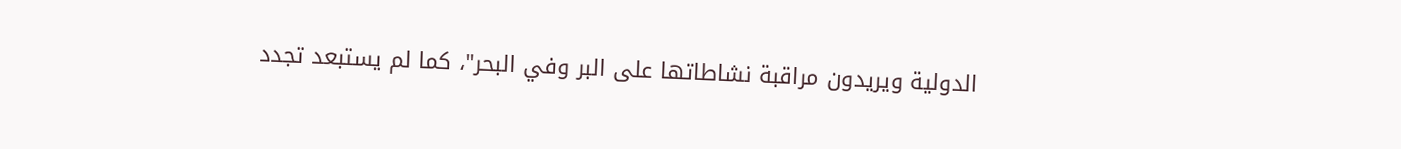الدولية ويريدون مراقبة نشاطاتها على البر وفي البحر"، كما لم يستبعد تجدد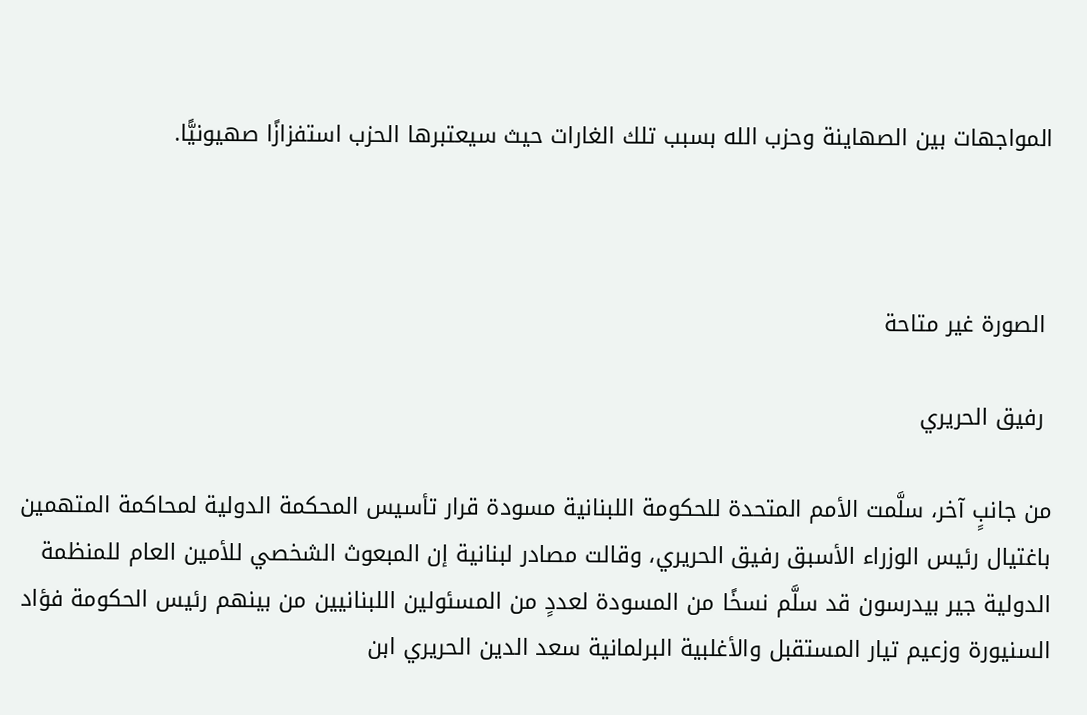المواجهات بين الصهاينة وحزب الله بسبب تلك الغارات حيث سيعتبرها الحزب استفزازًا صهيونيًّا.



 الصورة غير متاحة

 رفيق الحريري

من جانبٍ آخر، سلَّمت الأمم المتحدة للحكومة اللبنانية مسودة قرار تأسيس المحكمة الدولية لمحاكمة المتهمين باغتيال رئيس الوزراء الأسبق رفيق الحريري، وقالت مصادر لبنانية إن المبعوث الشخصي للأمين العام للمنظمة الدولية جير بيدرسون قد سلَّم نسخًا من المسودة لعددٍ من المسئولين اللبنانيين من بينهم رئيس الحكومة فؤاد السنيورة وزعيم تيار المستقبل والأغلبية البرلمانية سعد الدين الحريري ابن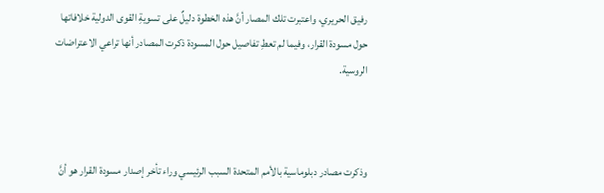رفيق الحريري، واعتبرت تلك المصار أنَّ هذه الخطوة دليلٌ على تسويةِ القوى الدولية خلافاتها حول مسودة القرار، وفيما لم تعطِ تفاصيل حول المسودة ذكرت المصادر أنها تراعي الاعتراضات الروسية.



وذكرت مصادر دبلوماسية بالأمم المتحدة السبب الرئيسي وراء تأخر إصدار مسودة القرار هو أنَّ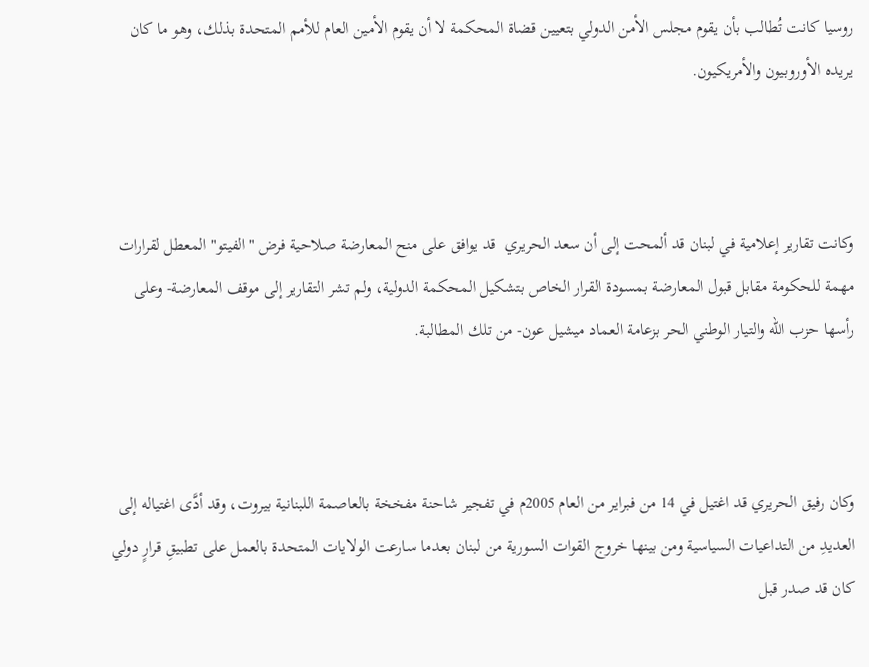روسيا كانت تُطالب بأن يقوم مجلس الأمن الدولي بتعيين قضاة المحكمة لا أن يقوم الأمين العام للأمم المتحدة بذلك، وهو ما كان يريده الأوروبيون والأمريكيون.



وكانت تقارير إعلامية في لبنان قد ألمحت إلى أن سعد الحريري  قد يوافق على منح المعارضة صلاحية فرض "الفيتو" المعطل لقرارات مهمة للحكومة مقابل قبول المعارضة بمسودة القرار الخاص بتشكيل المحكمة الدولية، ولم تشر التقارير إلى موقف المعارضة- وعلى رأسها حزب الله والتيار الوطني الحر بزعامة العماد ميشيل عون- من تلك المطالبة.



وكان رفيق الحريري قد اغتيل في 14 من فبراير من العام 2005م في تفجير شاحنة مفخخة بالعاصمة اللبنانية بيروت، وقد أدَّى اغتياله إلى العديدِ من التداعيات السياسية ومن بينها خروج القوات السورية من لبنان بعدما سارعت الولايات المتحدة بالعمل على تطبيقِ قرارٍ دولي كان قد صدر قبل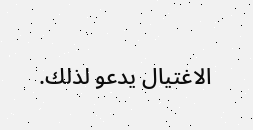الاغتيال يدعو لذلك.